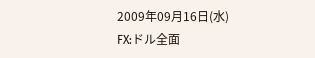2009年09月16日(水)
FX:ドル全面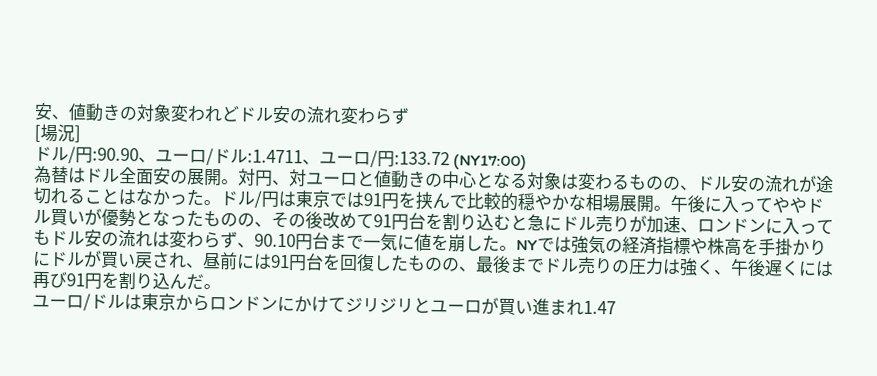安、値動きの対象変われどドル安の流れ変わらず
[場況]
ドル/円:90.90、ユーロ/ドル:1.4711、ユーロ/円:133.72 (NY17:00)
為替はドル全面安の展開。対円、対ユーロと値動きの中心となる対象は変わるものの、ドル安の流れが途切れることはなかった。ドル/円は東京では91円を挟んで比較的穏やかな相場展開。午後に入ってややドル買いが優勢となったものの、その後改めて91円台を割り込むと急にドル売りが加速、ロンドンに入ってもドル安の流れは変わらず、90.10円台まで一気に値を崩した。NYでは強気の経済指標や株高を手掛かりにドルが買い戻され、昼前には91円台を回復したものの、最後までドル売りの圧力は強く、午後遅くには再び91円を割り込んだ。
ユーロ/ドルは東京からロンドンにかけてジリジリとユーロが買い進まれ1.47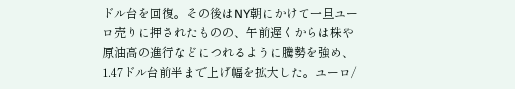ドル台を回復。その後はNY朝にかけて一旦ユーロ売りに押されたものの、午前遅くからは株や原油高の進行などにつれるように騰勢を強め、1.47ドル台前半まで上げ幅を拡大した。ユーロ/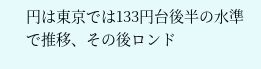円は東京では133円台後半の水準で推移、その後ロンド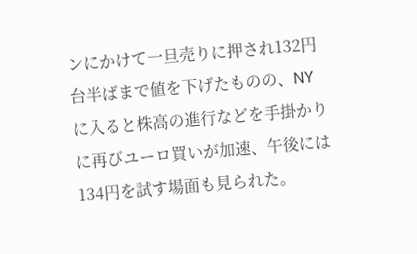ンにかけて一旦売りに押され132円台半ばまで値を下げたものの、NYに入ると株高の進行などを手掛かりに再びユーロ買いが加速、午後には134円を試す場面も見られた。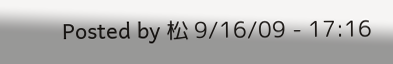Posted by 松 9/16/09 - 17:16